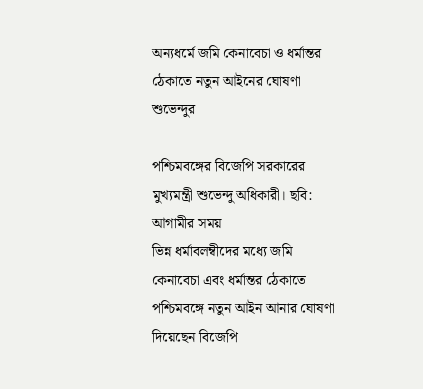অন্যধর্মে জমি কেনাবেচা ও ধর্মান্তর ঠেকাতে নতুন আইনের ঘোষণা শুভেন্দুর

পশ্চিমবঙ্গের বিজেপি সরকারের মুখ্যমন্ত্রী শুভেন্দু অধিকারী। ছবি: আগামীর সময়
ভিন্ন ধর্মাবলম্বীদের মধ্যে জমি কেনাবেচা এবং ধর্মান্তর ঠেকাতে পশ্চিমবঙ্গে নতুন আইন আনার ঘোষণা দিয়েছেন বিজেপি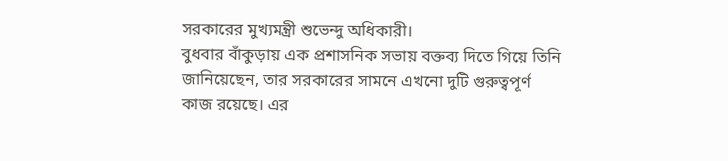সরকারের মুখ্যমন্ত্রী শুভেন্দু অধিকারী।
বুধবার বাঁকুড়ায় এক প্রশাসনিক সভায় বক্তব্য দিতে গিয়ে তিনি জানিয়েছেন, তার সরকারের সামনে এখনো দুটি গুরুত্বপূর্ণ কাজ রয়েছে। এর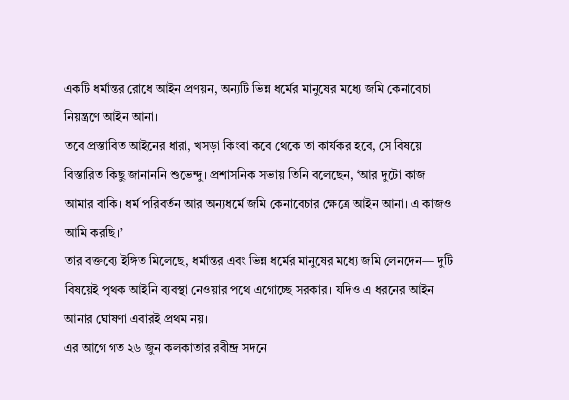একটি ধর্মান্তর রোধে আইন প্রণয়ন, অন্যটি ভিন্ন ধর্মের মানুষের মধ্যে জমি কেনাবেচা নিয়ন্ত্রণে আইন আনা।
তবে প্রস্তাবিত আইনের ধারা, খসড়া কিংবা কবে থেকে তা কার্যকর হবে, সে বিষয়ে বিস্তারিত কিছু জানাননি শুভেন্দু। প্রশাসনিক সভায় তিনি বলেছেন, ‘আর দুটো কাজ আমার বাকি। ধর্ম পরিবর্তন আর অন্যধর্মে জমি কেনাবেচার ক্ষেত্রে আইন আনা। এ কাজও আমি করছি।’
তার বক্তব্যে ইঙ্গিত মিলেছে, ধর্মান্তর এবং ভিন্ন ধর্মের মানুষের মধ্যে জমি লেনদেন— দুটি বিষয়েই পৃথক আইনি ব্যবস্থা নেওয়ার পথে এগোচ্ছে সরকার। যদিও এ ধরনের আইন আনার ঘোষণা এবারই প্রথম নয়।
এর আগে গত ২৬ জুন কলকাতার রবীন্দ্র সদনে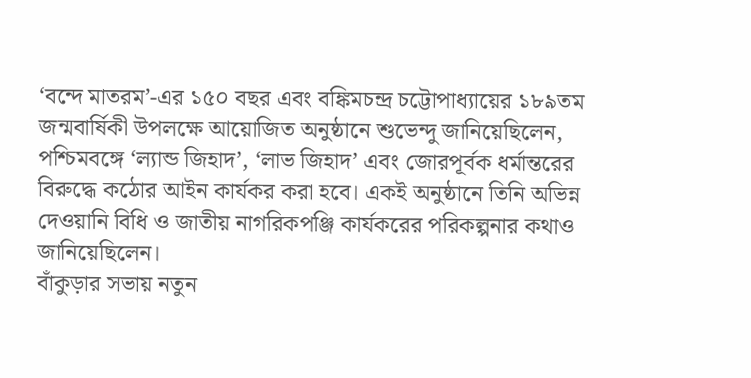‘বন্দে মাতরম’-এর ১৫০ বছর এবং বঙ্কিমচন্দ্র চট্টোপাধ্যায়ের ১৮৯তম জন্মবার্ষিকী উপলক্ষে আয়োজিত অনুষ্ঠানে শুভেন্দু জানিয়েছিলেন, পশ্চিমবঙ্গে ‘ল্যান্ড জিহাদ’, ‘লাভ জিহাদ’ এবং জোরপূর্বক ধর্মান্তরের বিরুদ্ধে কঠোর আইন কার্যকর করা হবে। একই অনুষ্ঠানে তিনি অভিন্ন দেওয়ানি বিধি ও জাতীয় নাগরিকপঞ্জি কার্যকরের পরিকল্পনার কথাও জানিয়েছিলেন।
বাঁকুড়ার সভায় নতুন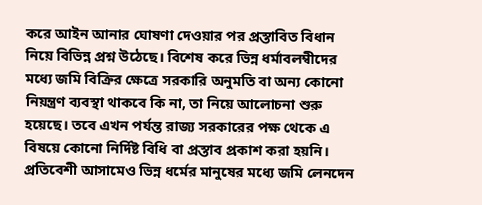করে আইন আনার ঘোষণা দেওয়ার পর প্রস্তাবিত বিধান নিয়ে বিভিন্ন প্রশ্ন উঠেছে। বিশেষ করে ভিন্ন ধর্মাবলম্বীদের মধ্যে জমি বিক্রির ক্ষেত্রে সরকারি অনুমতি বা অন্য কোনো নিয়ন্ত্রণ ব্যবস্থা থাকবে কি না, তা নিয়ে আলোচনা শুরু হয়েছে। তবে এখন পর্যন্ত রাজ্য সরকারের পক্ষ থেকে এ বিষয়ে কোনো নির্দিষ্ট বিধি বা প্রস্তাব প্রকাশ করা হয়নি।
প্রতিবেশী আসামেও ভিন্ন ধর্মের মানুষের মধ্যে জমি লেনদেন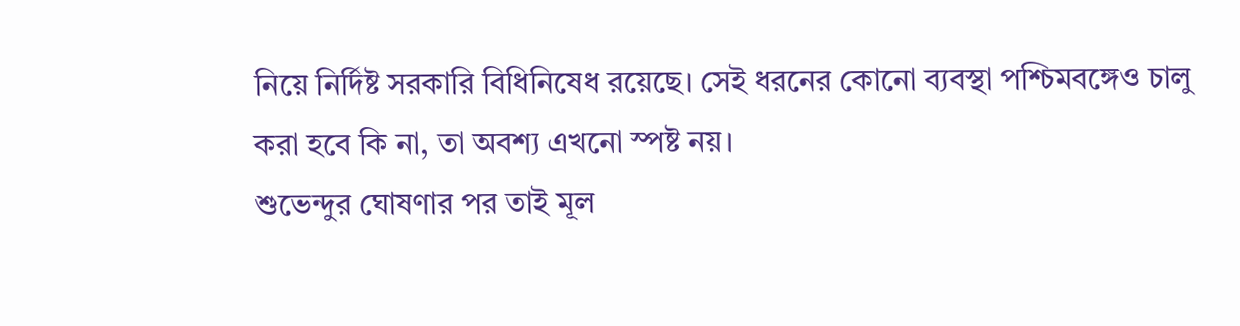নিয়ে নির্দিষ্ট সরকারি বিধিনিষেধ রয়েছে। সেই ধরনের কোনো ব্যবস্থা পশ্চিমবঙ্গেও চালু করা হবে কি না, তা অবশ্য এখনো স্পষ্ট নয়।
শুভেন্দুর ঘোষণার পর তাই মূল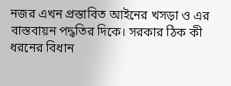নজর এখন প্রস্তাবিত আইনের খসড়া ও এর বাস্তবায়ন পদ্ধতির দিকে। সরকার ঠিক কী ধরনের বিধান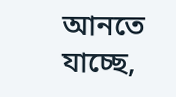আনতে যাচ্ছে,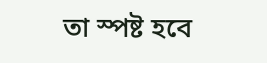তা স্পষ্ট হবে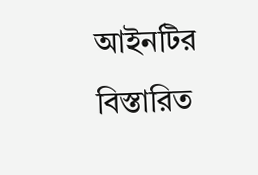আইনটির বিস্তারিত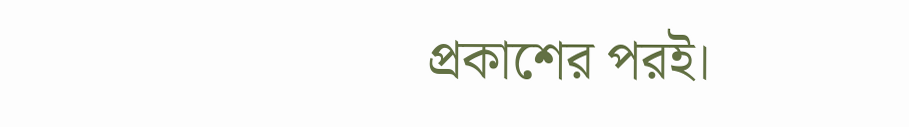প্রকাশের পরই।